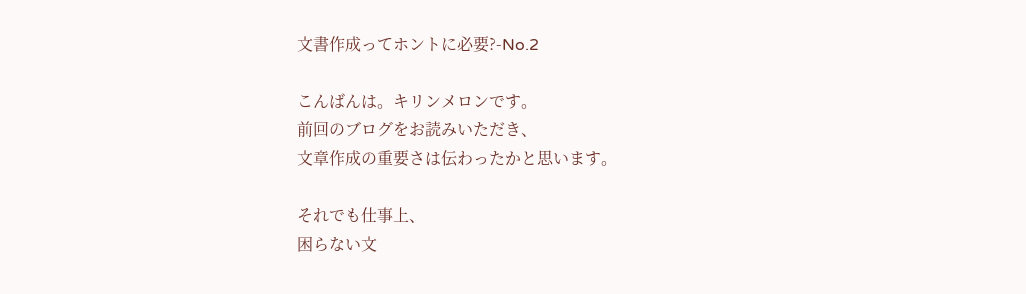文書作成ってホントに必要?-No.2

こんばんは。キリンメロンです。
前回のブログをお読みいただき、
文章作成の重要さは伝わったかと思います。

それでも仕事上、
困らない文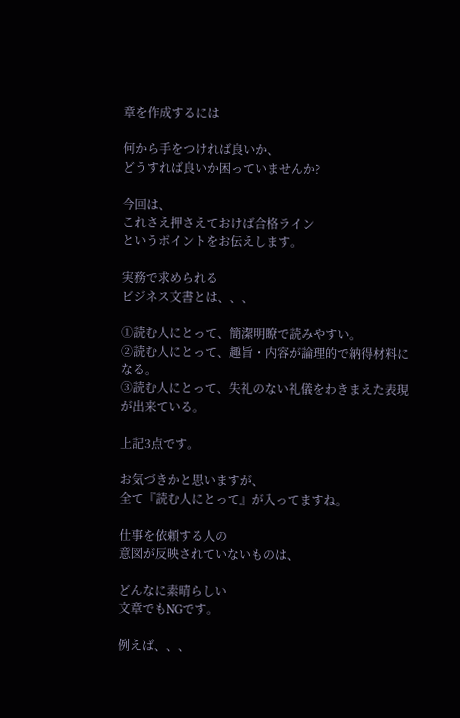章を作成するには

何から手をつければ良いか、
どうすれば良いか困っていませんか?

今回は、
これさえ押さえておけば合格ライン
というポイントをお伝えします。

実務で求められる
ビジネス文書とは、、、

①読む人にとって、簡潔明瞭で読みやすい。
②読む人にとって、趣旨・内容が論理的で納得材料になる。
③読む人にとって、失礼のない礼儀をわきまえた表現が出来ている。

上記3点です。

お気づきかと思いますが、
全て『読む人にとって』が入ってますね。

仕事を依頼する人の
意図が反映されていないものは、

どんなに素晴らしい
文章でもNGです。

例えば、、、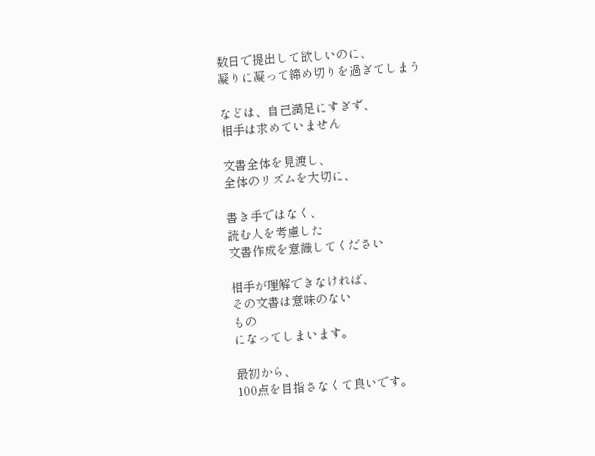数日で提出して欲しいのに、
凝りに凝って締め切りを過ぎてしまう

などは、自己満足にすぎず、
相手は求めていません

文書全体を見渡し、
全体のリズムを大切に、

書き手ではなく、
読む人を考慮した
文書作成を意識してください

相手が理解できなければ、
その文書は意味のない
もの
になってしまいます。

最初から、
100点を目指さなくて良いです。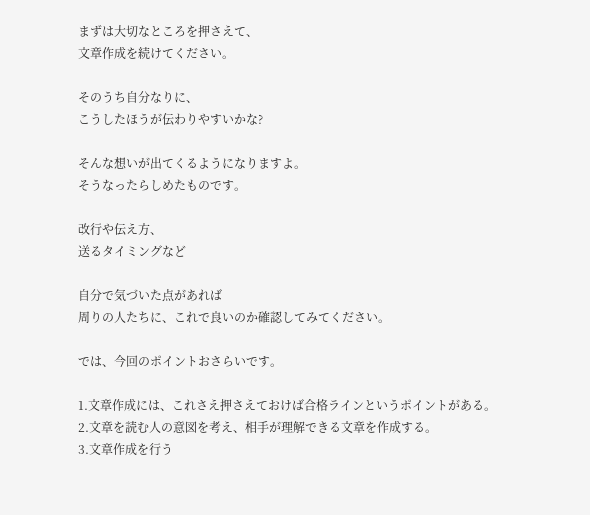まずは大切なところを押さえて、
文章作成を続けてください。

そのうち自分なりに、
こうしたほうが伝わりやすいかな?

そんな想いが出てくるようになりますよ。
そうなったらしめたものです。

改行や伝え方、
送るタイミングなど

自分で気づいた点があれば
周りの人たちに、これで良いのか確認してみてください。

では、今回のポイントおさらいです。

1.文章作成には、これさえ押さえておけば合格ラインというポイントがある。
2.文章を読む人の意図を考え、相手が理解できる文章を作成する。
3.文章作成を行う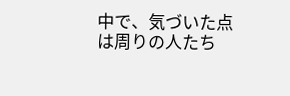中で、気づいた点は周りの人たち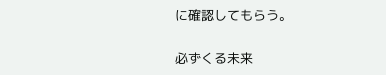に確認してもらう。

必ずくる未来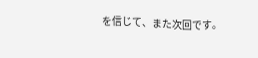を信じて、また次回です。